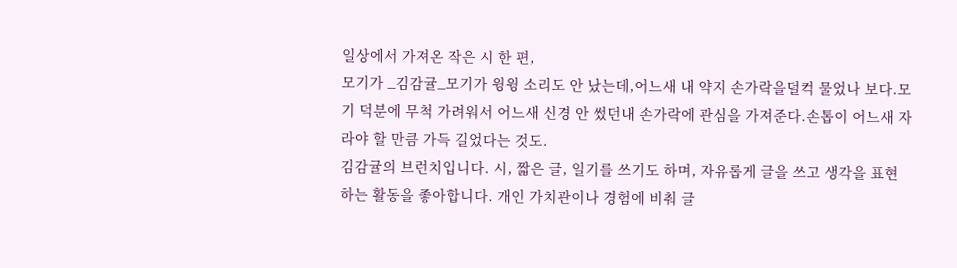일상에서 가져온 작은 시 한 편,
모기가 _김감귤_모기가 윙윙 소리도 안 났는데,어느새 내 약지 손가락을덜컥 물었나 보다.모기 덕분에 무척 가려워서 어느새 신경 안 썼던내 손가락에 관심을 가져준다.손톱이 어느새 자라야 할 만큼 가득 길었다는 것도.
김감귤의 브런치입니다. 시, 짧은 글, 일기를 쓰기도 하며, 자유롭게 글을 쓰고 생각을 표현하는 활동을 좋아합니다. 개인 가치관이나 경험에 비춰 글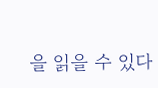을 읽을 수 있다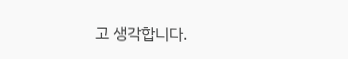고 생각합니다.